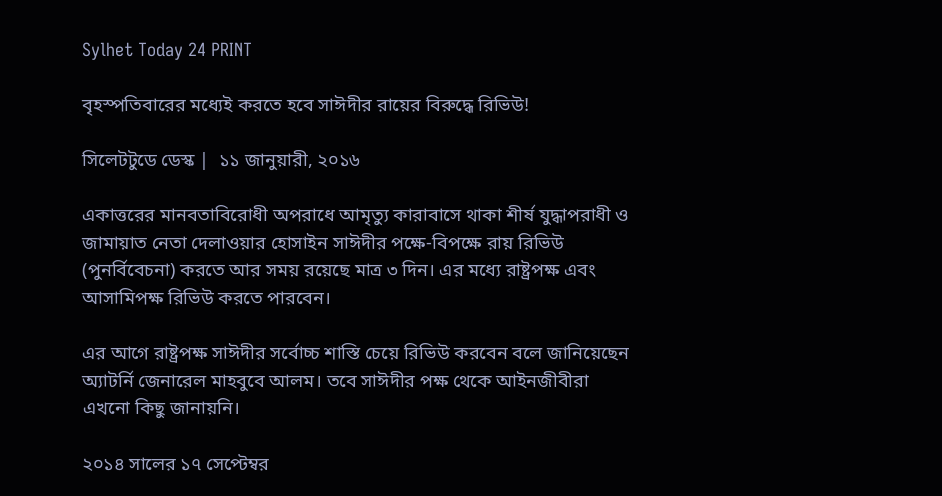Sylhet Today 24 PRINT

বৃহস্পতিবারের মধ্যেই করতে হবে সাঈদীর রায়ের বিরুদ্ধে রিভিউ!

সিলেটটুডে ডেস্ক |  ১১ জানুয়ারী, ২০১৬

একাত্তরের মানবতাবিরোধী অপরাধে আমৃত্যু কারাবাসে থাকা শীর্ষ যুদ্ধাপরাধী ও জামায়াত নেতা দেলাওয়ার হোসাইন সাঈদীর পক্ষে-বিপক্ষে রায় রিভিউ (পুনর্বিবেচনা) করতে আর সময় রয়েছে মাত্র ৩ দিন। এর মধ্যে রাষ্ট্রপক্ষ এবং আসামিপক্ষ রিভিউ করতে পারবেন।

এর আগে রাষ্ট্রপক্ষ সাঈদীর সর্বোচ্চ শাস্তি চেয়ে রিভিউ করবেন বলে জানিয়েছেন অ্যাটর্নি জেনারেল মাহবুবে আলম। তবে সাঈদীর পক্ষ থেকে আইনজীবীরা এখনো কিছু জানায়নি।

২০১৪ সালের ১৭ সেপ্টেম্বর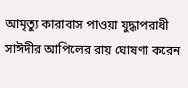আমৃত্যু কারাবাস পাওয়া যুদ্ধাপরাধী সাঈদীর আপিলের রায় ঘোষণা করেন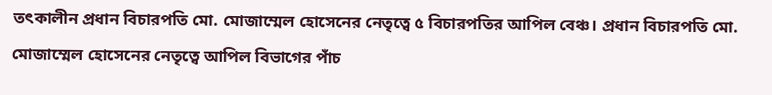তৎকালীন প্রধান বিচারপতি মো. মোজাম্মেল হোসেনের নেতৃত্বে ৫ বিচারপতির আপিল বেঞ্চ। প্রধান বিচারপতি মো. মোজাম্মেল হোসেনের নেতৃত্বে আপিল বিভাগের পাঁচ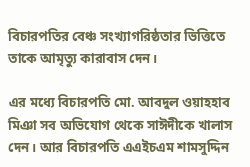বিচারপতির বেঞ্চ সংখ্যাগরিষ্ঠতার ভিত্তিতে তাকে আমৃত্যু কারাবাস দেন।

এর মধ্যে বিচারপতি মো. আবদুল ওয়াহহাব মিঞা সব অভিযোগ থেকে সাঈদীকে খালাস দেন। আর বিচারপতি এএইচএম শামসুদ্দিন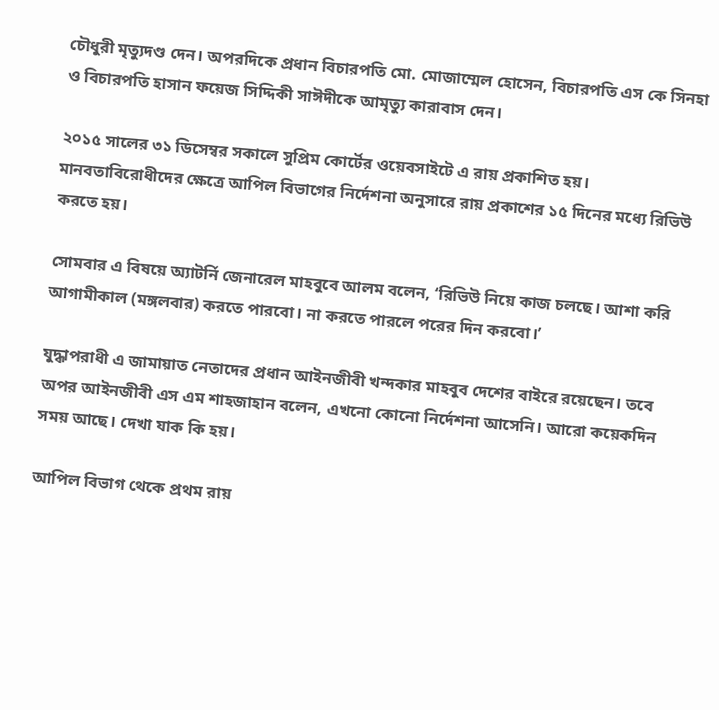চৌধুরী মৃত্যুদণ্ড দেন। অপরদিকে প্রধান বিচারপতি মো. মোজাম্মেল হোসেন, বিচারপতি এস কে সিনহা ও বিচারপতি হাসান ফয়েজ সিদ্দিকী সাঈদীকে আমৃত্যু কারাবাস দেন।

২০১৫ সালের ৩১ ডিসেম্বর সকালে সুপ্রিম কোর্টের ওয়েবসাইটে এ রায় প্রকাশিত হয়। মানবতাবিরোধীদের ক্ষেত্রে আপিল বিভাগের নির্দেশনা অনুসারে রায় প্রকাশের ১৫ দিনের মধ্যে রিভিউ করতে হয়।

সোমবার এ বিষয়ে অ্যাটর্নি জেনারেল মাহবুবে আলম বলেন, ‘রিভিউ নিয়ে কাজ চলছে। আশা করি আগামীকাল (মঙ্গলবার) করতে পারবো। না করতে পারলে পরের দিন করবো।’

যুদ্ধাপরাধী এ জামায়াত নেতাদের প্রধান আইনজীবী খন্দকার মাহবুব দেশের বাইরে রয়েছেন। তবে অপর আইনজীবী এস এম শাহজাহান বলেন, এখনো কোনো নির্দেশনা আসেনি। আরো কয়েকদিন সময় আছে। দেখা যাক কি হয়।

আপিল বিভাগ থেকে প্রথম রায়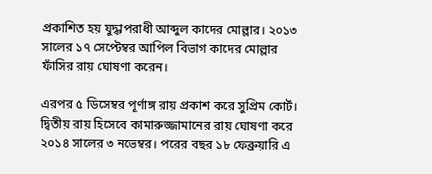প্রকাশিত হয় যুদ্ধাপরাধী আব্দুল কাদের মোল্লার। ২০১৩ সালের ১৭ সেপ্টেম্বর আপিল বিভাগ কাদের মোল্লার ফাঁসির রায় ঘোষণা করেন।

এরপর ৫ ডিসেম্বর পূর্ণাঙ্গ রায় প্রকাশ করে সুপ্রিম কোর্ট। দ্বিতীয় রায় হিসেবে কামারুজ্জামানের রায় ঘোষণা করে ২০১৪ সালের ৩ নভেম্বর। পরের বছর ১৮ ফেব্রুয়ারি এ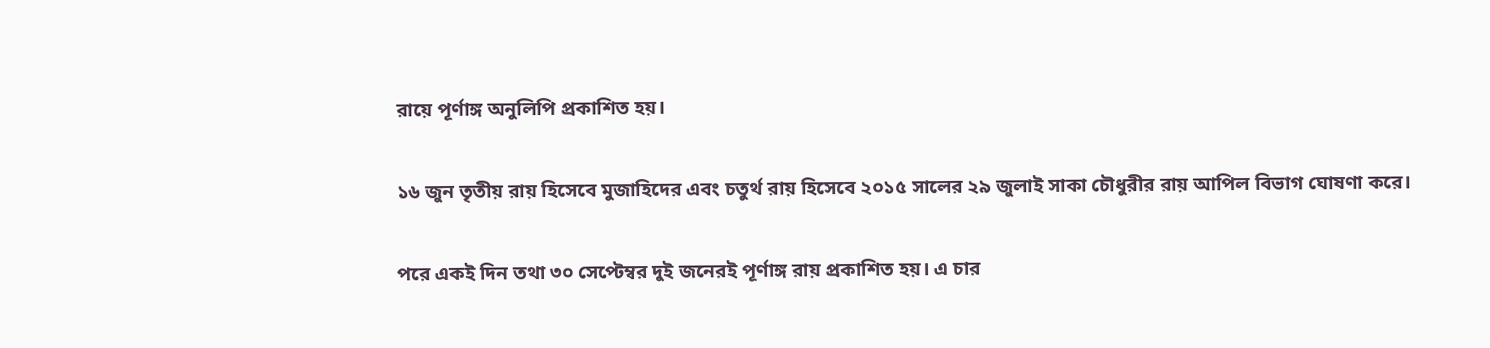রায়ে পূর্ণাঙ্গ অনুলিপি প্রকাশিত হয়।

১৬ জুন তৃতীয় রায় হিসেবে মুজাহিদের এবং চতুর্থ রায় হিসেবে ২০১৫ সালের ২৯ জুলাই সাকা চৌধুরীর রায় আপিল বিভাগ ঘোষণা করে।

পরে একই দিন তথা ৩০ সেপ্টেম্বর দুই জনেরই পূর্ণাঙ্গ রায় প্রকাশিত হয়। এ চার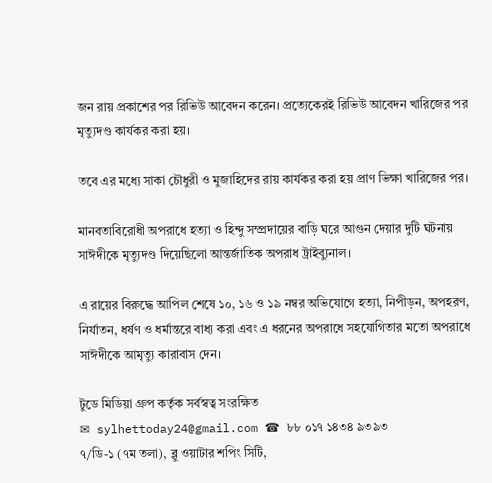জন রায় প্রকাশের পর রিভিউ আবেদন করেন। প্রত্যেকেরই রিভিউ আবেদন খারিজের পর মৃত্যুদণ্ড কার্যকর করা হয়।

তবে এর মধ্যে সাকা চৌধুরী ও মুজাহিদের রায় কার্যকর করা হয় প্রাণ ভিক্ষা খারিজের পর।

মানবতাবিরোধী অপরাধে হত্যা ও হিন্দু সম্প্রদায়ের বাড়ি ঘরে আগুন দেয়ার দুটি ঘটনায় সাঈদীকে মৃত্যুদণ্ড দিয়েছিলো আন্তর্জাতিক অপরাধ ট্রাইব্যুনাল।

এ রায়ের বিরুদ্ধে আপিল শেষে ১০, ১৬ ও ১৯ নম্বর অভিযোগে হত্যা, নিপীড়ন, অপহরণ, নির্যাতন, ধর্ষণ ও ধর্মান্তরে বাধ্য করা এবং এ ধরনের অপরাধে সহযোগিতার মতো অপরাধে সাঈদীকে আমৃত্যু কারাবাস দেন।

টুডে মিডিয়া গ্রুপ কর্তৃক সর্বস্বত্ব সংরক্ষিত
✉ sylhettoday24@gmail.com ☎ ৮৮ ০১৭ ১৪৩৪ ৯৩৯৩
৭/ডি-১ (৭ম তলা), ব্লু ওয়াটার শপিং সিটি,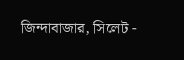জিন্দাবাজার, সিলেট -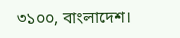৩১০০, বাংলাদেশ।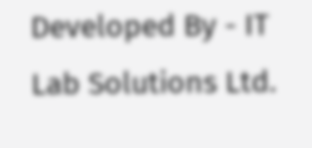Developed By - IT Lab Solutions Ltd.